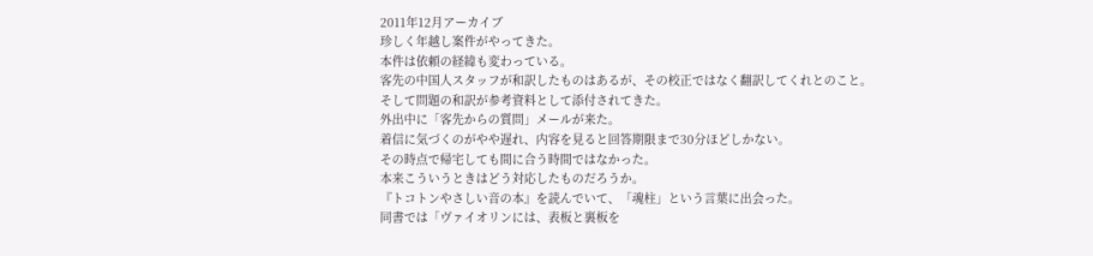2011年12月アーカイブ
珍しく年越し案件がやってきた。
本件は依頼の経緯も変わっている。
客先の中国人スタッフが和訳したものはあるが、その校正ではなく翻訳してくれとのこと。
そして問題の和訳が参考資料として添付されてきた。
外出中に「客先からの質問」メールが来た。
着信に気づくのがやや遅れ、内容を見ると回答期限まで30分ほどしかない。
その時点で帰宅しても間に合う時間ではなかった。
本来こういうときはどう対応したものだろうか。
『トコトンやさしい音の本』を読んでいて、「魂柱」という言葉に出会った。
同書では「ヴァイオリンには、表板と裏板を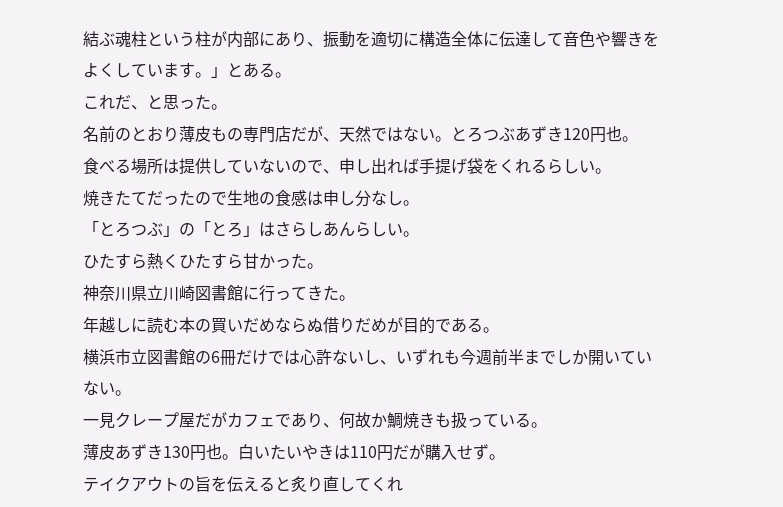結ぶ魂柱という柱が内部にあり、振動を適切に構造全体に伝達して音色や響きをよくしています。」とある。
これだ、と思った。
名前のとおり薄皮もの専門店だが、天然ではない。とろつぶあずき120円也。
食べる場所は提供していないので、申し出れば手提げ袋をくれるらしい。
焼きたてだったので生地の食感は申し分なし。
「とろつぶ」の「とろ」はさらしあんらしい。
ひたすら熱くひたすら甘かった。
神奈川県立川崎図書館に行ってきた。
年越しに読む本の買いだめならぬ借りだめが目的である。
横浜市立図書館の6冊だけでは心許ないし、いずれも今週前半までしか開いていない。
一見クレープ屋だがカフェであり、何故か鯛焼きも扱っている。
薄皮あずき130円也。白いたいやきは110円だが購入せず。
テイクアウトの旨を伝えると炙り直してくれ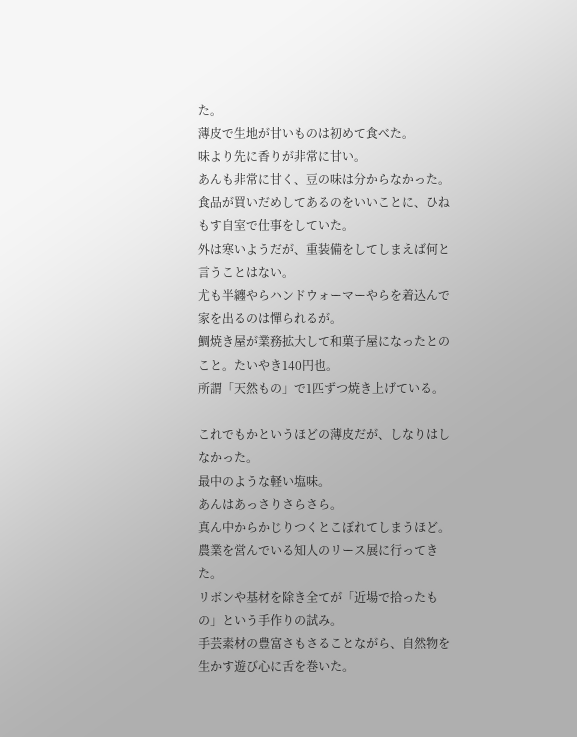た。
薄皮で生地が甘いものは初めて食べた。
味より先に香りが非常に甘い。
あんも非常に甘く、豆の味は分からなかった。
食品が買いだめしてあるのをいいことに、ひねもす自室で仕事をしていた。
外は寒いようだが、重装備をしてしまえば何と言うことはない。
尤も半纏やらハンドウォーマーやらを着込んで家を出るのは憚られるが。
鯛焼き屋が業務拡大して和菓子屋になったとのこと。たいやき140円也。
所謂「天然もの」で1匹ずつ焼き上げている。

これでもかというほどの薄皮だが、しなりはしなかった。
最中のような軽い塩味。
あんはあっさりさらさら。
真ん中からかじりつくとこぼれてしまうほど。
農業を営んでいる知人のリース展に行ってきた。
リボンや基材を除き全てが「近場で拾ったもの」という手作りの試み。
手芸素材の豊富さもさることながら、自然物を生かす遊び心に舌を巻いた。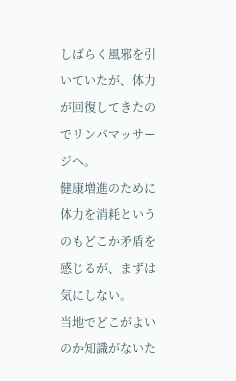しばらく風邪を引いていたが、体力が回復してきたのでリンパマッサージへ。
健康増進のために体力を消耗というのもどこか矛盾を感じるが、まずは気にしない。
当地でどこがよいのか知識がないた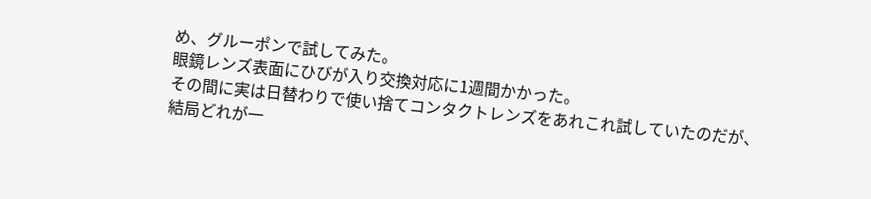め、グルーポンで試してみた。
眼鏡レンズ表面にひびが入り交換対応に1週間かかった。
その間に実は日替わりで使い捨てコンタクトレンズをあれこれ試していたのだが、
結局どれが一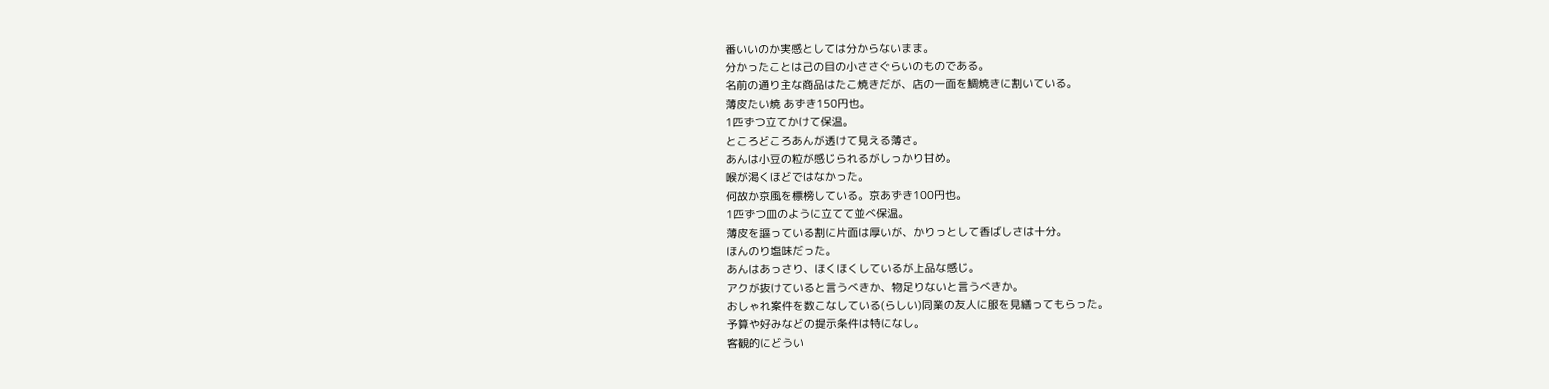番いいのか実感としては分からないまま。
分かったことは己の目の小ささぐらいのものである。
名前の通り主な商品はたこ焼きだが、店の一面を鯛焼きに割いている。
薄皮たい焼 あずき150円也。
1匹ずつ立てかけて保温。
ところどころあんが透けて見える薄さ。
あんは小豆の粒が感じられるがしっかり甘め。
喉が渇くほどではなかった。
何故か京風を標榜している。京あずき100円也。
1匹ずつ皿のように立てて並べ保温。
薄皮を謳っている割に片面は厚いが、かりっとして香ばしさは十分。
ほんのり塩味だった。
あんはあっさり、ほくほくしているが上品な感じ。
アクが抜けていると言うべきか、物足りないと言うべきか。
おしゃれ案件を数こなしている(らしい)同業の友人に服を見繕ってもらった。
予算や好みなどの提示条件は特になし。
客観的にどうい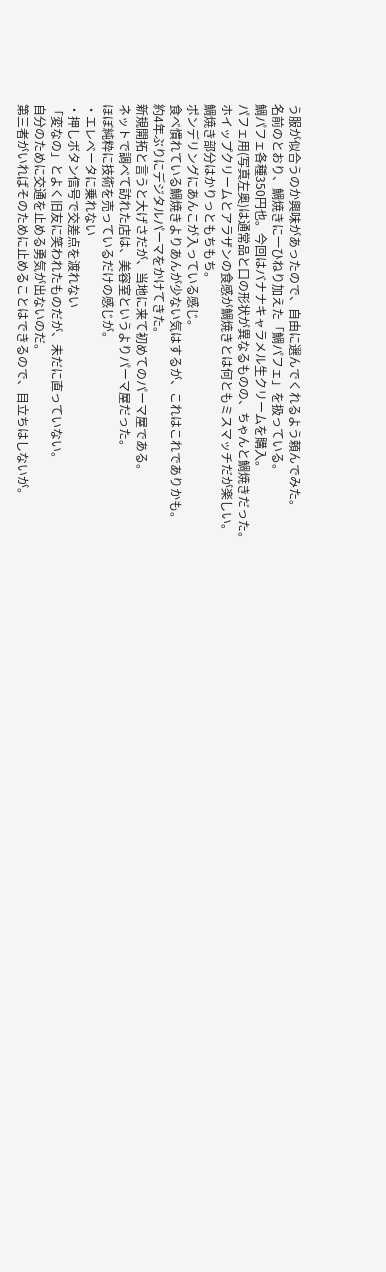う服が似合うのか興味があったので、自由に選んでくれるよう頼んでみた。
名前のとおり、鯛焼きに一ひねり加えた「鯛パフェ」を扱っている。
鯛パフェ各種350円也。今回はバナナキャラメル生クリームを購入。
パフェ用(写真左奥)は通常品と口の形状が異なるものの、ちゃんと鯛焼きだった。
ホイップクリームとアラザンの食感が鯛焼きとは何ともミスマッチだが楽しい。
鯛焼き部分はかりっともちもち。
ポンデリングにあんこが入っている感じ。
食べ慣れている鯛焼きよりあんが少ない気はするが、これはこれでありかも。
約4年ぶりにデジタルパーマをかけてきた。
新規開拓と言うと大げさだが、当地に来て初めてのパーマ屋である。
ネットで調べて訪れた店は、美容室というよりパーマ屋だった。
ほぼ純粋に技術を売っているだけの感じが。
・エレベータに乗れない
・押しボタン信号で交差点を渡れない
「変なの」とよく旧友に笑われたものだが、未だに直っていない。
自分のために交通を止める勇気が出ないのだ。
第三者がいればそのために止めることはできるので、目立ちはしないが。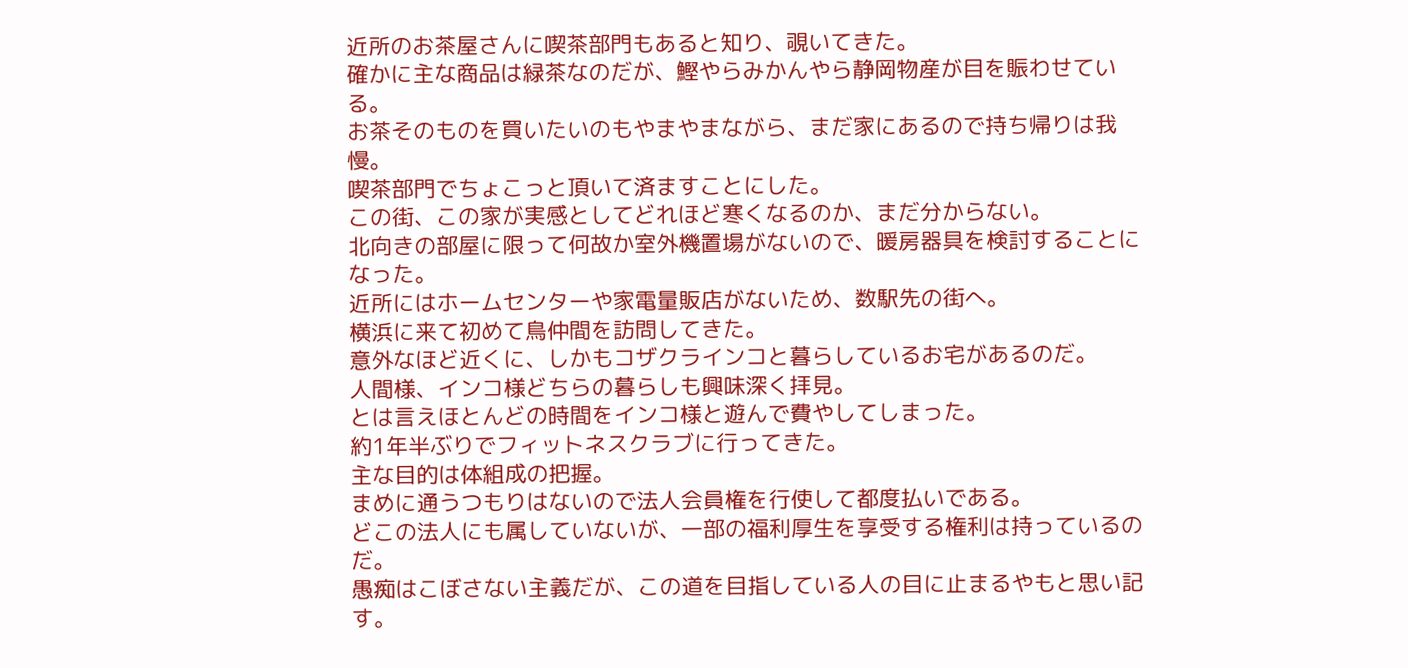近所のお茶屋さんに喫茶部門もあると知り、覗いてきた。
確かに主な商品は緑茶なのだが、鰹やらみかんやら静岡物産が目を賑わせている。
お茶そのものを買いたいのもやまやまながら、まだ家にあるので持ち帰りは我慢。
喫茶部門でちょこっと頂いて済ますことにした。
この街、この家が実感としてどれほど寒くなるのか、まだ分からない。
北向きの部屋に限って何故か室外機置場がないので、暖房器具を検討することになった。
近所にはホームセンターや家電量販店がないため、数駅先の街へ。
横浜に来て初めて鳥仲間を訪問してきた。
意外なほど近くに、しかもコザクラインコと暮らしているお宅があるのだ。
人間様、インコ様どちらの暮らしも興味深く拝見。
とは言えほとんどの時間をインコ様と遊んで費やしてしまった。
約1年半ぶりでフィットネスクラブに行ってきた。
主な目的は体組成の把握。
まめに通うつもりはないので法人会員権を行使して都度払いである。
どこの法人にも属していないが、一部の福利厚生を享受する権利は持っているのだ。
愚痴はこぼさない主義だが、この道を目指している人の目に止まるやもと思い記す。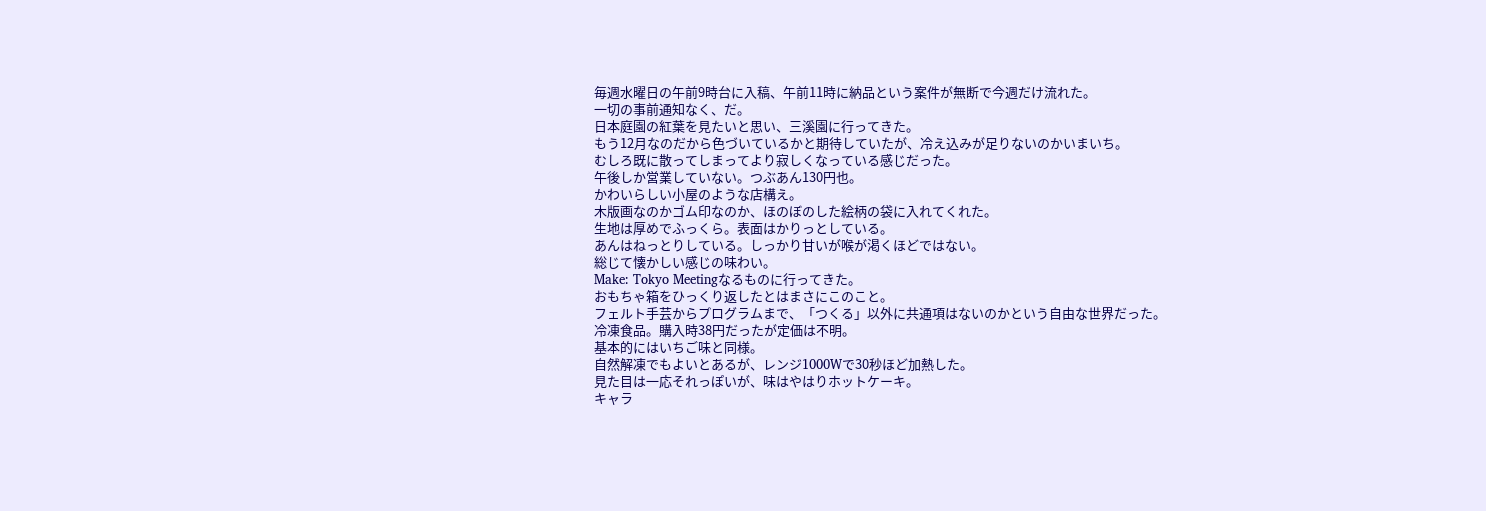毎週水曜日の午前9時台に入稿、午前11時に納品という案件が無断で今週だけ流れた。
一切の事前通知なく、だ。
日本庭園の紅葉を見たいと思い、三溪園に行ってきた。
もう12月なのだから色づいているかと期待していたが、冷え込みが足りないのかいまいち。
むしろ既に散ってしまってより寂しくなっている感じだった。
午後しか営業していない。つぶあん130円也。
かわいらしい小屋のような店構え。
木版画なのかゴム印なのか、ほのぼのした絵柄の袋に入れてくれた。
生地は厚めでふっくら。表面はかりっとしている。
あんはねっとりしている。しっかり甘いが喉が渇くほどではない。
総じて懐かしい感じの味わい。
Make: Tokyo Meetingなるものに行ってきた。
おもちゃ箱をひっくり返したとはまさにこのこと。
フェルト手芸からプログラムまで、「つくる」以外に共通項はないのかという自由な世界だった。
冷凍食品。購入時38円だったが定価は不明。
基本的にはいちご味と同様。
自然解凍でもよいとあるが、レンジ1000Wで30秒ほど加熱した。
見た目は一応それっぽいが、味はやはりホットケーキ。
キャラ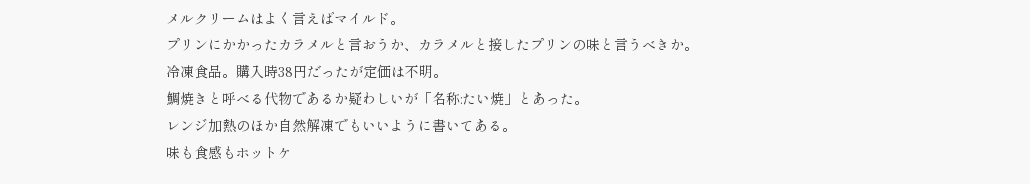メルクリームはよく言えばマイルド。
プリンにかかったカラメルと言おうか、カラメルと接したプリンの味と言うべきか。
冷凍食品。購入時38円だったが定価は不明。
鯛焼きと呼べる代物であるか疑わしいが「名称:たい焼」とあった。
レンジ加熱のほか自然解凍でもいいように書いてある。
味も食感もホットケ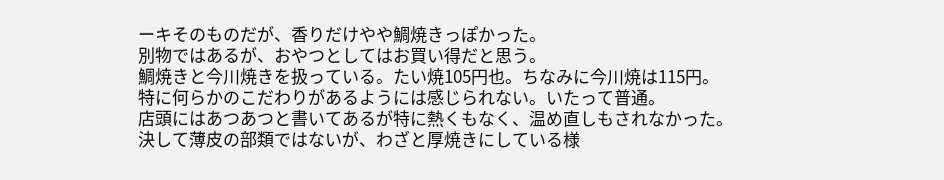ーキそのものだが、香りだけやや鯛焼きっぽかった。
別物ではあるが、おやつとしてはお買い得だと思う。
鯛焼きと今川焼きを扱っている。たい焼105円也。ちなみに今川焼は115円。
特に何らかのこだわりがあるようには感じられない。いたって普通。
店頭にはあつあつと書いてあるが特に熱くもなく、温め直しもされなかった。
決して薄皮の部類ではないが、わざと厚焼きにしている様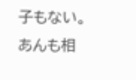子もない。
あんも相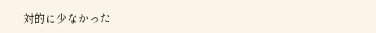対的に少なかった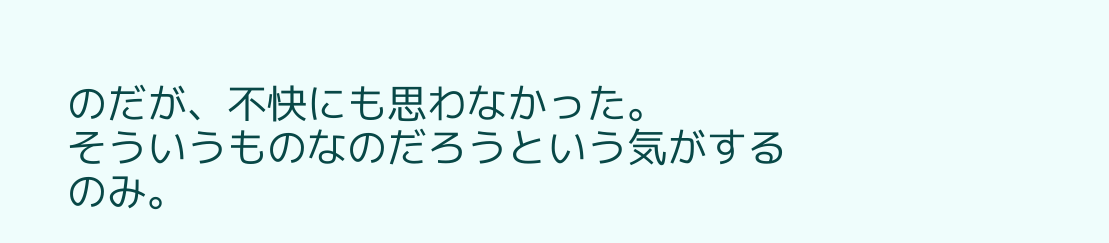のだが、不快にも思わなかった。
そういうものなのだろうという気がするのみ。